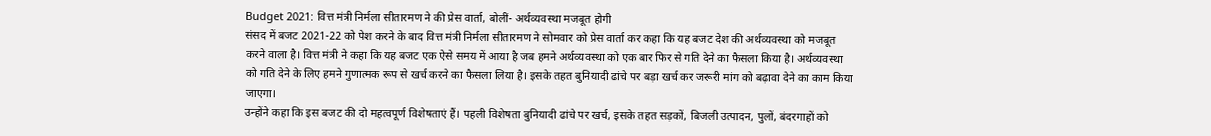Budget 2021: वित्त मंत्री निर्मला सीतारमण ने की प्रेस वार्ता, बोलीं- अर्थव्यवस्था मजबूत होगी
संसद में बजट 2021-22 को पेश करने के बाद वित्त मंत्री निर्मला सीतारमण ने सोमवार को प्रेस वार्ता कर कहा कि यह बजट देश की अर्थव्यवस्था को मजबूत करने वाला है। वित्त मंत्री ने कहा कि यह बजट एक ऐसे समय में आया है जब हमने अर्थव्यवस्था को एक बार फिर से गति देने का फैसला किया है। अर्थव्यवस्था को गति देने के लिए हमने गुणात्मक रूप से खर्च करने का फैसला लिया है। इसके तहत बुनियादी ढांचे पर बड़ा खर्च कर जरूरी मांग को बढ़ावा देने का काम किया जाएगा।
उन्होंने कहा कि इस बजट की दो महत्वपूर्ण विशेषताएं हैं। पहली विशेषता बुनियादी ढांचे पर खर्च, इसके तहत सड़कों, बिजली उत्पादन, पुलों, बंदरगाहों को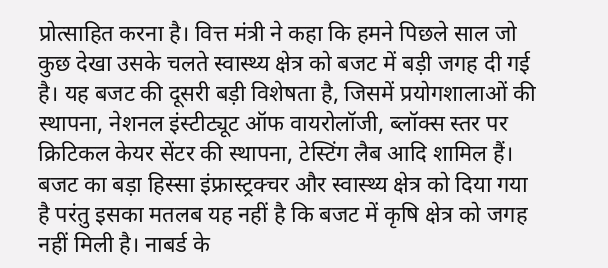प्रोत्साहित करना है। वित्त मंत्री ने कहा कि हमने पिछले साल जो कुछ देखा उसके चलते स्वास्थ्य क्षेत्र को बजट में बड़ी जगह दी गई है। यह बजट की दूसरी बड़ी विशेषता है, जिसमें प्रयोगशालाओं की स्थापना, नेशनल इंस्टीट्यूट ऑफ वायरोलॉजी, ब्लॉक्स स्तर पर क्रिटिकल केयर सेंटर की स्थापना, टेस्टिंग लैब आदि शामिल हैं।
बजट का बड़ा हिस्सा इंफ्रास्ट्रक्चर और स्वास्थ्य क्षेत्र को दिया गया है परंतु इसका मतलब यह नहीं है कि बजट में कृषि क्षेत्र को जगह नहीं मिली है। नाबर्ड के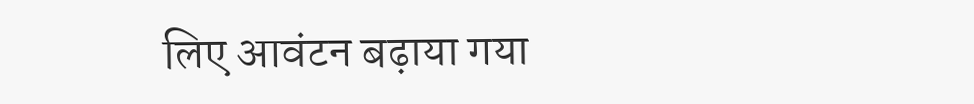लिए आवंटन बढ़ाया गया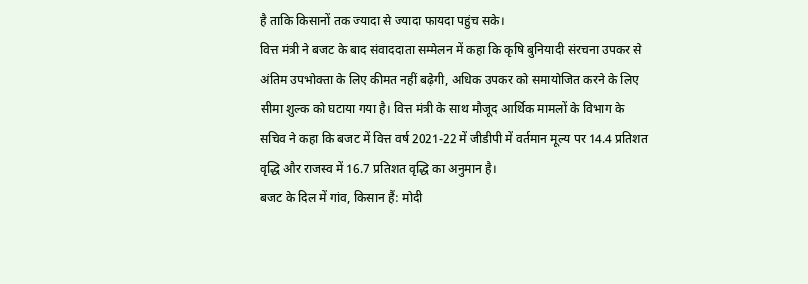है ताकि किसानों तक ज्यादा से ज्यादा फायदा पहुंच सके।
वित्त मंत्री ने बजट के बाद संवाददाता सम्मेलन में कहा कि कृषि बुनियादी संरचना उपकर से अंतिम उपभोक्ता के लिए कीमत नहीं बढ़ेगी, अधिक उपकर को समायोजित करने के लिए सीमा शुल्क को घटाया गया है। वित्त मंत्री के साथ मौजूद आर्थिक मामलों के विभाग के सचिव ने कहा कि बजट में वित्त वर्ष 2021-22 में जीडीपी में वर्तमान मूल्य पर 14.4 प्रतिशत वृद्धि और राजस्व में 16.7 प्रतिशत वृद्धि का अनुमान है।
बजट के दिल में गांव, किसान हैं: मोदी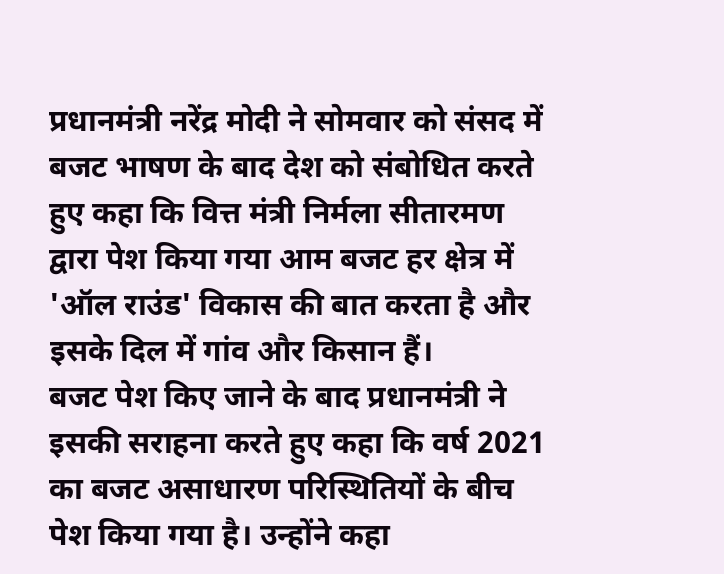प्रधानमंत्री नरेंद्र मोदी ने सोमवार को संसद में बजट भाषण के बाद देश को संबोधित करते हुए कहा कि वित्त मंत्री निर्मला सीतारमण द्वारा पेश किया गया आम बजट हर क्षेत्र में 'ऑल राउंड' विकास की बात करता है और इसके दिल में गांव और किसान हैं।
बजट पेश किए जाने के बाद प्रधानमंत्री ने इसकी सराहना करते हुए कहा कि वर्ष 2021 का बजट असाधारण परिस्थितियों के बीच पेश किया गया है। उन्होंने कहा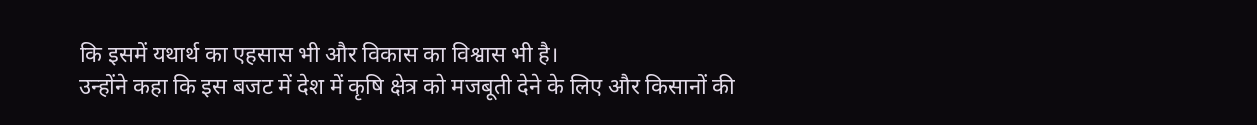कि इसमें यथार्थ का एहसास भी और विकास का विश्वास भी है।
उन्होंने कहा कि इस बजट में देश में कृषि क्षेत्र को मजबूती देने के लिए और किसानों की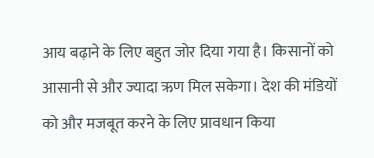आय बढ़ाने के लिए बहुत जोर दिया गया है। किसानों को आसानी से और ज्यादा ऋण मिल सकेगा। देश की मंडियों को और मजबूत करने के लिए प्रावधान किया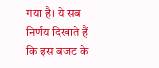गया है। ये सब निर्णय दिखाते हैं कि इस बजट के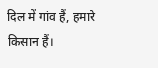दिल में गांव हैं, हमारे किसान हैं।